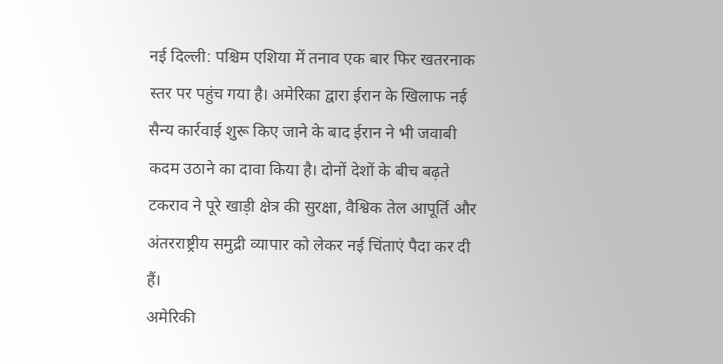नई दिल्ली: पश्चिम एशिया में तनाव एक बार फिर खतरनाक स्तर पर पहुंच गया है। अमेरिका द्वारा ईरान के खिलाफ नई सैन्य कार्रवाई शुरू किए जाने के बाद ईरान ने भी जवाबी कदम उठाने का दावा किया है। दोनों देशों के बीच बढ़ते टकराव ने पूरे खाड़ी क्षेत्र की सुरक्षा, वैश्विक तेल आपूर्ति और अंतरराष्ट्रीय समुद्री व्यापार को लेकर नई चिंताएं पैदा कर दी हैं।
अमेरिकी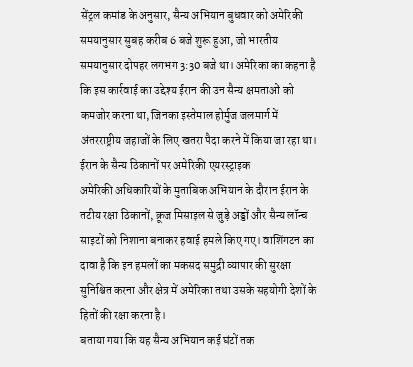सेंट्रल कमांड के अनुसार, सैन्य अभियान बुधवार को अमेरिकी समयानुसार सुबह करीब 6 बजे शुरू हुआ, जो भारतीय समयानुसार दोपहर लगभग 3:30 बजे था। अमेरिका का कहना है कि इस कार्रवाई का उद्देश्य ईरान की उन सैन्य क्षमताओं को कमजोर करना था, जिनका इस्तेमाल होर्मुज जलमार्ग में अंतरराष्ट्रीय जहाजों के लिए खतरा पैदा करने में किया जा रहा था।
ईरान के सैन्य ठिकानों पर अमेरिकी एयरस्ट्राइक
अमेरिकी अधिकारियों के मुताबिक अभियान के दौरान ईरान के तटीय रक्षा ठिकानों, क्रूज मिसाइल से जुड़े अड्डों और सैन्य लॉन्च साइटों को निशाना बनाकर हवाई हमले किए गए। वाशिंगटन का दावा है कि इन हमलों का मकसद समुद्री व्यापार की सुरक्षा सुनिश्चित करना और क्षेत्र में अमेरिका तथा उसके सहयोगी देशों के हितों की रक्षा करना है।
बताया गया कि यह सैन्य अभियान कई घंटों तक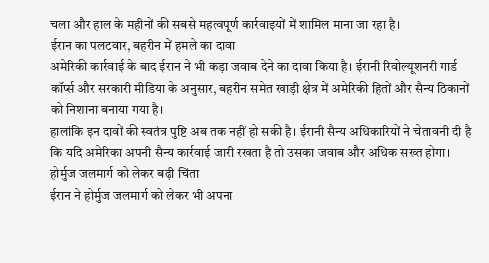चला और हाल के महीनों की सबसे महत्वपूर्ण कार्रवाइयों में शामिल माना जा रहा है।
ईरान का पलटवार, बहरीन में हमले का दावा
अमेरिकी कार्रवाई के बाद ईरान ने भी कड़ा जवाब देने का दावा किया है। ईरानी रिवोल्यूशनरी गार्ड कॉर्प्स और सरकारी मीडिया के अनुसार, बहरीन समेत खाड़ी क्षेत्र में अमेरिकी हितों और सैन्य ठिकानों को निशाना बनाया गया है।
हालांकि इन दावों की स्वतंत्र पुष्टि अब तक नहीं हो सकी है। ईरानी सैन्य अधिकारियों ने चेतावनी दी है कि यदि अमेरिका अपनी सैन्य कार्रवाई जारी रखता है तो उसका जवाब और अधिक सख्त होगा।
होर्मुज जलमार्ग को लेकर बढ़ी चिंता
ईरान ने होर्मुज जलमार्ग को लेकर भी अपना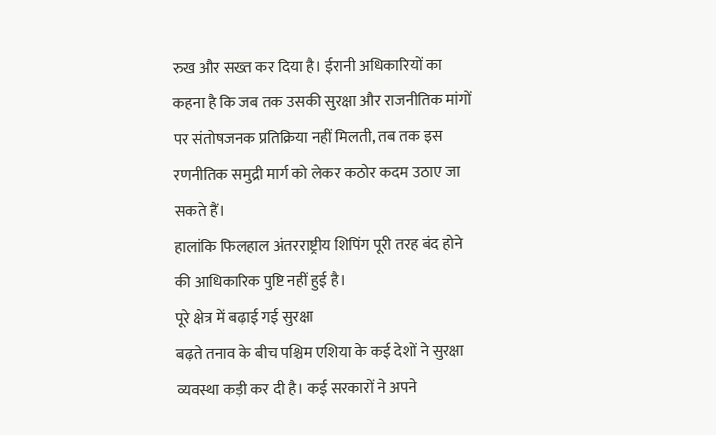रुख और सख्त कर दिया है। ईरानी अधिकारियों का कहना है कि जब तक उसकी सुरक्षा और राजनीतिक मांगों पर संतोषजनक प्रतिक्रिया नहीं मिलती, तब तक इस रणनीतिक समुद्री मार्ग को लेकर कठोर कदम उठाए जा सकते हैं।
हालांकि फिलहाल अंतरराष्ट्रीय शिपिंग पूरी तरह बंद होने की आधिकारिक पुष्टि नहीं हुई है।
पूरे क्षेत्र में बढ़ाई गई सुरक्षा
बढ़ते तनाव के बीच पश्चिम एशिया के कई देशों ने सुरक्षा व्यवस्था कड़ी कर दी है। कई सरकारों ने अपने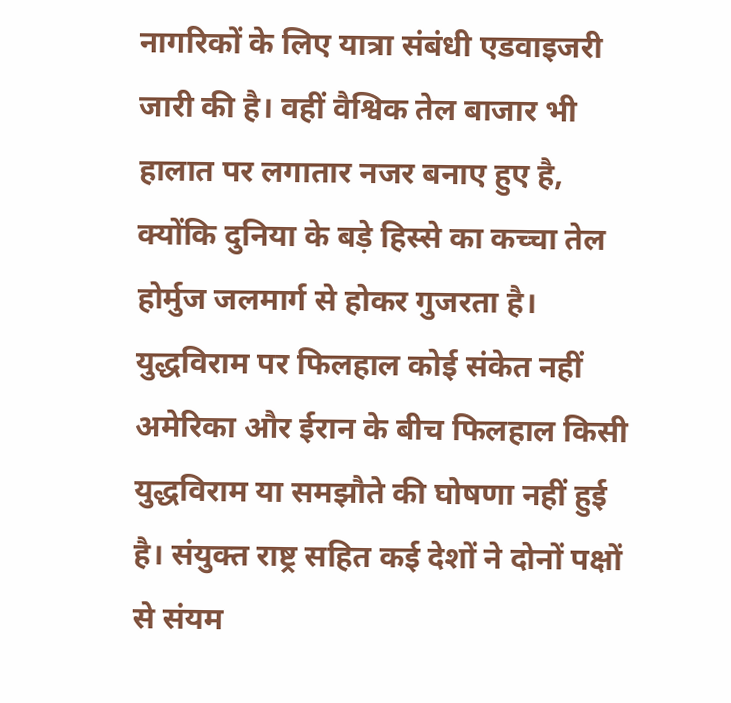नागरिकों के लिए यात्रा संबंधी एडवाइजरी जारी की है। वहीं वैश्विक तेल बाजार भी हालात पर लगातार नजर बनाए हुए है, क्योंकि दुनिया के बड़े हिस्से का कच्चा तेल होर्मुज जलमार्ग से होकर गुजरता है।
युद्धविराम पर फिलहाल कोई संकेत नहीं
अमेरिका और ईरान के बीच फिलहाल किसी युद्धविराम या समझौते की घोषणा नहीं हुई है। संयुक्त राष्ट्र सहित कई देशों ने दोनों पक्षों से संयम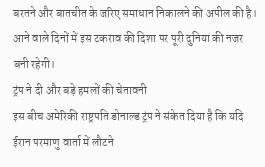बरतने और बातचीत के जरिए समाधान निकालने की अपील की है। आने वाले दिनों में इस टकराव की दिशा पर पूरी दुनिया की नजर बनी रहेगी।
ट्रंप ने दी और बड़े हमलों की चेतावनी
इस बीच अमेरिकी राष्ट्रपति डोनाल्ड ट्रंप ने संकेत दिया है कि यदि ईरान परमाणु वार्ता में लौटने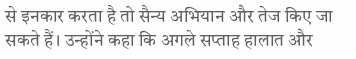से इनकार करता है तो सैन्य अभियान और तेज किए जा सकते हैं। उन्होंने कहा कि अगले सप्ताह हालात और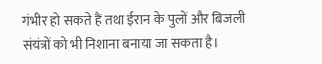गंभीर हो सकते हैं तथा ईरान के पुलों और बिजली संयंत्रों को भी निशाना बनाया जा सकता है।